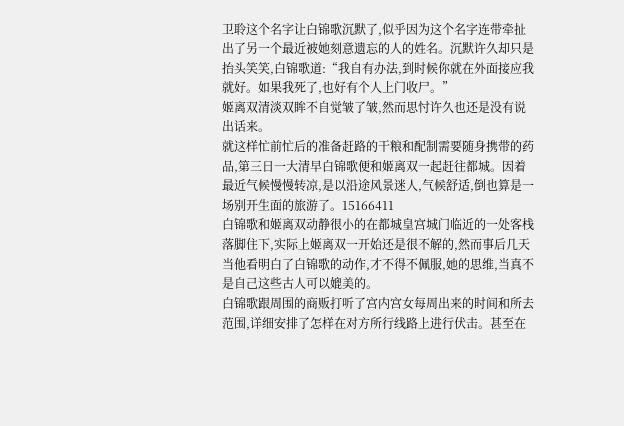卫聆这个名字让白锦歌沉默了,似乎因为这个名字连带牵扯出了另一个最近被她刻意遗忘的人的姓名。沉默许久却只是抬头笑笑,白锦歌道:“我自有办法,到时候你就在外面接应我就好。如果我死了,也好有个人上门收尸。”
姬离双清淡双眸不自觉皱了皱,然而思忖许久也还是没有说出话来。
就这样忙前忙后的准备赶路的干粮和配制需要随身携带的药品,第三日一大清早白锦歌便和姬离双一起赶往都城。因着最近气候慢慢转凉,是以沿途风景迷人,气候舒适,倒也算是一场别开生面的旅游了。15166411
白锦歌和姬离双动静很小的在都城皇宫城门临近的一处客栈落脚住下,实际上姬离双一开始还是很不解的,然而事后几天当他看明白了白锦歌的动作,才不得不佩服,她的思维,当真不是自己这些古人可以媲美的。
白锦歌跟周围的商贩打听了宫内宫女每周出来的时间和所去范围,详细安排了怎样在对方所行线路上进行伏击。甚至在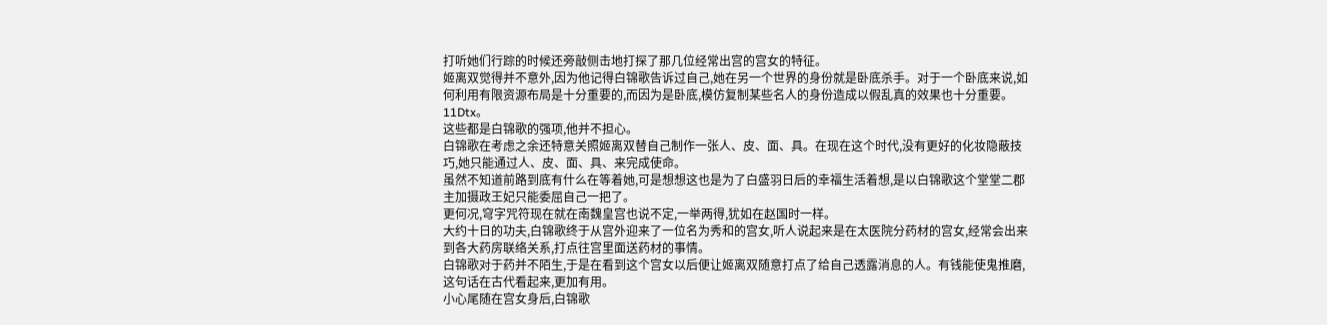打听她们行踪的时候还旁敲侧击地打探了那几位经常出宫的宫女的特征。
姬离双觉得并不意外,因为他记得白锦歌告诉过自己,她在另一个世界的身份就是卧底杀手。对于一个卧底来说,如何利用有限资源布局是十分重要的,而因为是卧底,模仿复制某些名人的身份造成以假乱真的效果也十分重要。11Dtx。
这些都是白锦歌的强项,他并不担心。
白锦歌在考虑之余还特意关照姬离双替自己制作一张人、皮、面、具。在现在这个时代,没有更好的化妆隐蔽技巧,她只能通过人、皮、面、具、来完成使命。
虽然不知道前路到底有什么在等着她,可是想想这也是为了白盛羽日后的幸福生活着想,是以白锦歌这个堂堂二郡主加摄政王妃只能委屈自己一把了。
更何况,穹字咒符现在就在南魏皇宫也说不定,一举两得,犹如在赵国时一样。
大约十日的功夫,白锦歌终于从宫外迎来了一位名为秀和的宫女,听人说起来是在太医院分药材的宫女,经常会出来到各大药房联络关系,打点往宫里面送药材的事情。
白锦歌对于药并不陌生,于是在看到这个宫女以后便让姬离双随意打点了给自己透露消息的人。有钱能使鬼推磨,这句话在古代看起来,更加有用。
小心尾随在宫女身后,白锦歌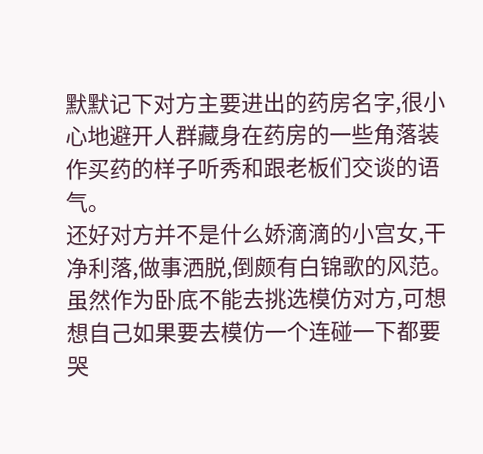默默记下对方主要进出的药房名字,很小心地避开人群藏身在药房的一些角落装作买药的样子听秀和跟老板们交谈的语气。
还好对方并不是什么娇滴滴的小宫女,干净利落,做事洒脱,倒颇有白锦歌的风范。虽然作为卧底不能去挑选模仿对方,可想想自己如果要去模仿一个连碰一下都要哭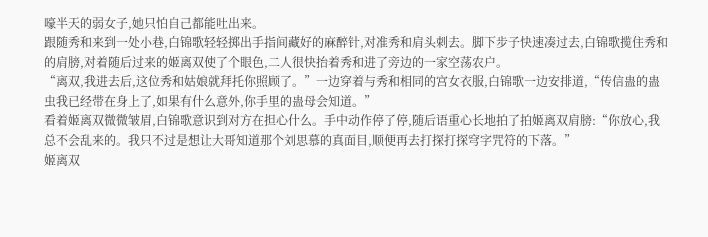嚎半天的弱女子,她只怕自己都能吐出来。
跟随秀和来到一处小巷,白锦歌轻轻掷出手指间藏好的麻醉针,对准秀和肩头刺去。脚下步子快速凑过去,白锦歌揽住秀和的肩膀,对着随后过来的姬离双使了个眼色,二人很快抬着秀和进了旁边的一家空荡农户。
“离双,我进去后,这位秀和姑娘就拜托你照顾了。”一边穿着与秀和相同的宫女衣服,白锦歌一边安排道,“传信蛊的蛊虫我已经带在身上了,如果有什么意外,你手里的蛊母会知道。”
看着姬离双微微皱眉,白锦歌意识到对方在担心什么。手中动作停了停,随后语重心长地拍了拍姬离双肩膀:“你放心,我总不会乱来的。我只不过是想让大哥知道那个刘思慕的真面目,顺便再去打探打探穹字咒符的下落。”
姬离双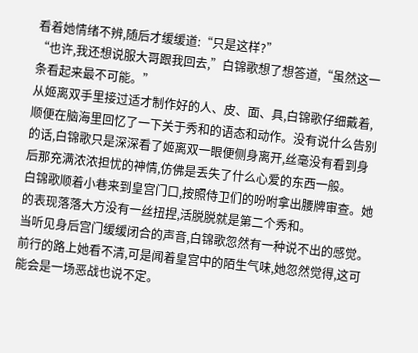看着她情绪不辨,随后才缓缓道:“只是这样?”
“也许,我还想说服大哥跟我回去,”白锦歌想了想答道,“虽然这一条看起来最不可能。”
从姬离双手里接过适才制作好的人、皮、面、具,白锦歌仔细戴着,顺便在脑海里回忆了一下关于秀和的语态和动作。没有说什么告别的话,白锦歌只是深深看了姬离双一眼便侧身离开,丝毫没有看到身后那充满浓浓担忧的神情,仿佛是丢失了什么心爱的东西一般。
白锦歌顺着小巷来到皇宫门口,按照侍卫们的吩咐拿出腰牌审查。她的表现落落大方没有一丝扭捏,活脱脱就是第二个秀和。
当听见身后宫门缓缓闭合的声音,白锦歌忽然有一种说不出的感觉。前行的路上她看不清,可是闻着皇宫中的陌生气味,她忽然觉得,这可能会是一场恶战也说不定。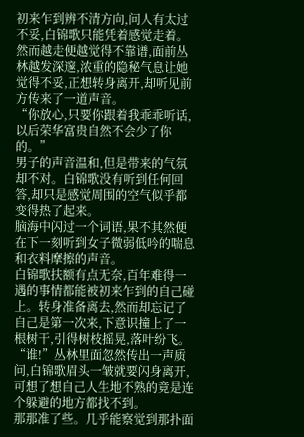初来乍到辨不清方向,问人有太过不妥,白锦歌只能凭着感觉走着。然而越走便越觉得不靠谱,面前丛林越发深邃,浓重的隐秘气息让她觉得不妥,正想转身离开,却听见前方传来了一道声音。
“你放心,只要你跟着我乖乖听话,以后荣华富贵自然不会少了你的。”
男子的声音温和,但是带来的气氛却不对。白锦歌没有听到任何回答,却只是感觉周围的空气似乎都变得热了起来。
脑海中闪过一个词语,果不其然便在下一刻听到女子微弱低吟的喘息和衣料摩擦的声音。
白锦歌扶额有点无奈,百年难得一遇的事情都能被初来乍到的自己碰上。转身准备离去,然而却忘记了自己是第一次来,下意识撞上了一根树干,引得树枝摇晃,落叶纷飞。
“谁!”丛林里面忽然传出一声质问,白锦歌眉头一皱就要闪身离开,可想了想自己人生地不熟的竟是连个躲避的地方都找不到。
那那准了些。几乎能察觉到那扑面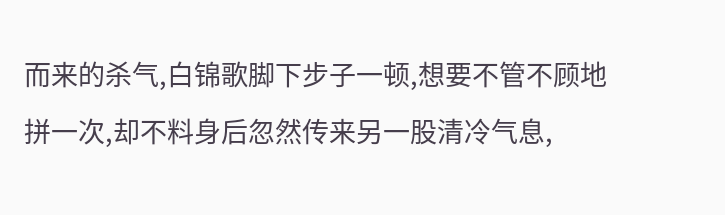而来的杀气,白锦歌脚下步子一顿,想要不管不顾地拼一次,却不料身后忽然传来另一股清冷气息,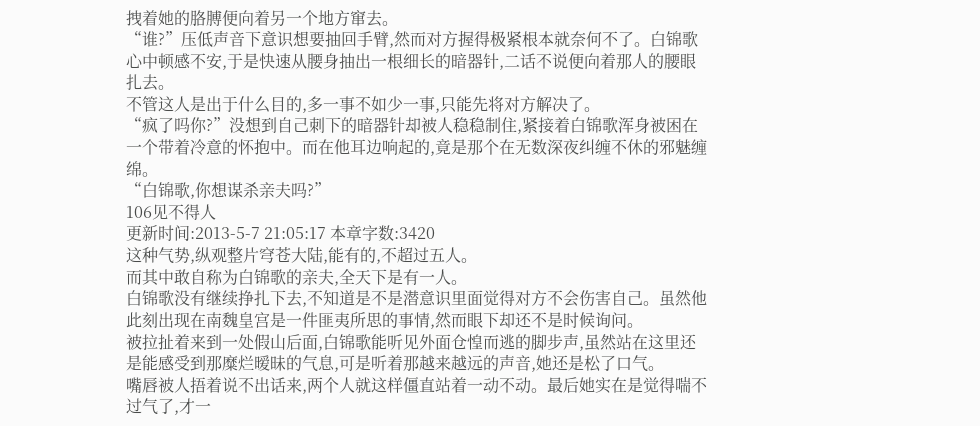拽着她的胳膊便向着另一个地方窜去。
“谁?”压低声音下意识想要抽回手臂,然而对方握得极紧根本就奈何不了。白锦歌心中顿感不安,于是快速从腰身抽出一根细长的暗器针,二话不说便向着那人的腰眼扎去。
不管这人是出于什么目的,多一事不如少一事,只能先将对方解决了。
“疯了吗你?”没想到自己刺下的暗器针却被人稳稳制住,紧接着白锦歌浑身被困在一个带着冷意的怀抱中。而在他耳边响起的,竟是那个在无数深夜纠缠不休的邪魅缠绵。
“白锦歌,你想谋杀亲夫吗?”
106见不得人
更新时间:2013-5-7 21:05:17 本章字数:3420
这种气势,纵观整片穹苍大陆,能有的,不超过五人。
而其中敢自称为白锦歌的亲夫,全天下是有一人。
白锦歌没有继续挣扎下去,不知道是不是潜意识里面觉得对方不会伤害自己。虽然他此刻出现在南魏皇宫是一件匪夷所思的事情,然而眼下却还不是时候询问。
被拉扯着来到一处假山后面,白锦歌能听见外面仓惶而逃的脚步声,虽然站在这里还是能感受到那糜烂暧昧的气息,可是听着那越来越远的声音,她还是松了口气。
嘴唇被人捂着说不出话来,两个人就这样僵直站着一动不动。最后她实在是觉得喘不过气了,才一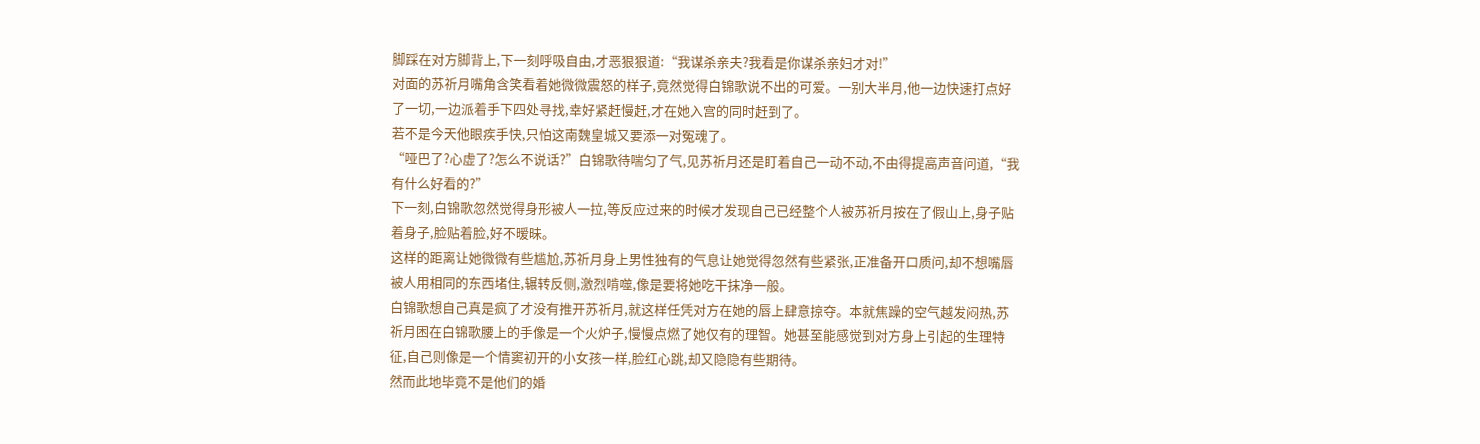脚踩在对方脚背上,下一刻呼吸自由,才恶狠狠道:“我谋杀亲夫?我看是你谋杀亲妇才对!”
对面的苏祈月嘴角含笑看着她微微震怒的样子,竟然觉得白锦歌说不出的可爱。一别大半月,他一边快速打点好了一切,一边派着手下四处寻找,幸好紧赶慢赶,才在她入宫的同时赶到了。
若不是今天他眼疾手快,只怕这南魏皇城又要添一对冤魂了。
“哑巴了?心虚了?怎么不说话?”白锦歌待喘匀了气,见苏祈月还是盯着自己一动不动,不由得提高声音问道,“我有什么好看的?”
下一刻,白锦歌忽然觉得身形被人一拉,等反应过来的时候才发现自己已经整个人被苏祈月按在了假山上,身子贴着身子,脸贴着脸,好不暧昧。
这样的距离让她微微有些尴尬,苏祈月身上男性独有的气息让她觉得忽然有些紧张,正准备开口质问,却不想嘴唇被人用相同的东西堵住,辗转反侧,激烈啃噬,像是要将她吃干抹净一般。
白锦歌想自己真是疯了才没有推开苏祈月,就这样任凭对方在她的唇上肆意掠夺。本就焦躁的空气越发闷热,苏祈月困在白锦歌腰上的手像是一个火炉子,慢慢点燃了她仅有的理智。她甚至能感觉到对方身上引起的生理特征,自己则像是一个情窦初开的小女孩一样,脸红心跳,却又隐隐有些期待。
然而此地毕竟不是他们的婚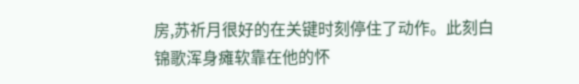房,苏祈月很好的在关键时刻停住了动作。此刻白锦歌浑身瘫软靠在他的怀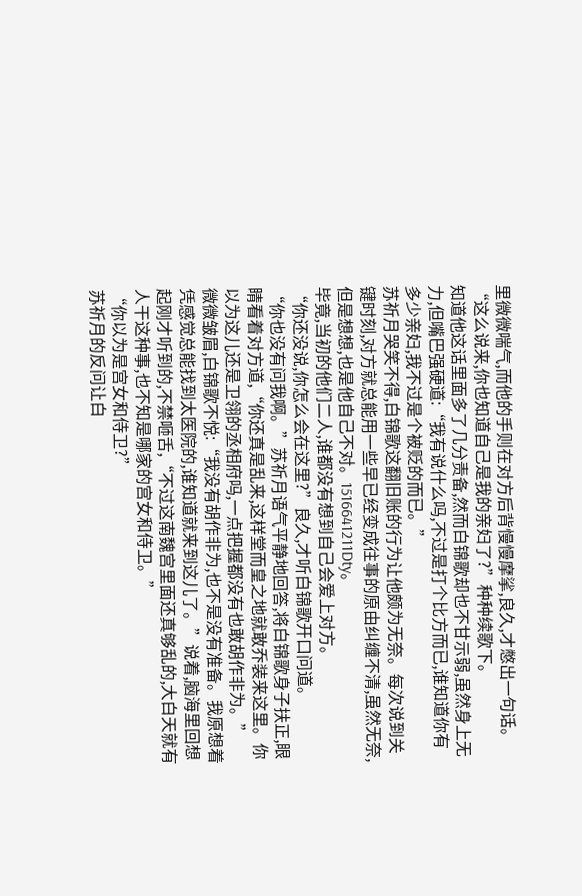里微微喘气,而他的手则在对方后背慢慢摩挲,良久,才憋出一句话。
“这么说来,你也知道自己是我的亲妇了?”种种续歌下。
知道他这话里面多了几分责备,然而白锦歌却也不甘示弱,虽然身上无力,但嘴巴强硬道:“我有说什么吗,不过是打个比方而已,谁知道你有多少亲妇,我不过是个被贬的而已。”
苏祈月哭笑不得,白锦歌这翻旧账的行为让他颇为无奈。每次说到关键时刻,对方就总能用一些早已经变成往事的原由纠缠不清,虽然无奈,但是想想,也是他自己不对。1516641211Dty。
毕竟,当初的他们二人,谁都没有想到自己会爱上对方。
“你还没说,你怎么会在这里?”良久,才听白锦歌开口问道。
“你也没有问我啊。”苏祈月语气平静地回答,将白锦歌身子扶正,眼睛看着对方道,“你还真是乱来,这样堂而皇之地就敢乔装来这里。你以为这儿还是卫翎的丞相府吗,一点把握都没有也敢胡作非为。”
微微皱眉,白锦歌不悦:“我没有胡作非为,也不是没有准备。我原想着凭感觉总能找到太医院的,谁知道就来到这儿了。”说着,脑海里回想起刚才听到的,不禁咂舌,“不过这南魏宫里面还真够乱的,大白天就有人干这种事,也不知是哪家的宫女和侍卫。”
“你以为是宫女和侍卫?”
苏祈月的反问让白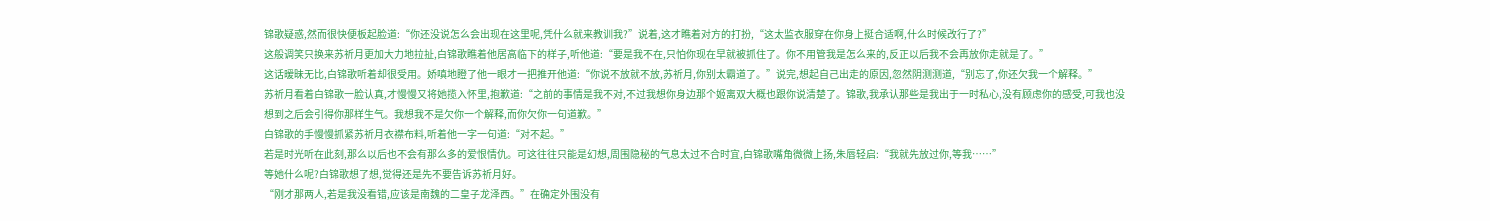锦歌疑惑,然而很快便板起脸道:“你还没说怎么会出现在这里呢,凭什么就来教训我?”说着,这才瞧着对方的打扮,“这太监衣服穿在你身上挺合适啊,什么时候改行了?”
这般调笑只换来苏祈月更加大力地拉扯,白锦歌瞧着他居高临下的样子,听他道:“要是我不在,只怕你现在早就被抓住了。你不用管我是怎么来的,反正以后我不会再放你走就是了。”
这话暧昧无比,白锦歌听着却很受用。娇嗔地瞪了他一眼才一把推开他道:“你说不放就不放,苏祈月,你别太霸道了。”说完,想起自己出走的原因,忽然阴测测道,“别忘了,你还欠我一个解释。”
苏祈月看着白锦歌一脸认真,才慢慢又将她揽入怀里,抱歉道:“之前的事情是我不对,不过我想你身边那个姬离双大概也跟你说清楚了。锦歌,我承认那些是我出于一时私心,没有顾虑你的感受,可我也没想到之后会引得你那样生气。我想我不是欠你一个解释,而你欠你一句道歉。”
白锦歌的手慢慢抓紧苏祈月衣襟布料,听着他一字一句道:“对不起。”
若是时光听在此刻,那么以后也不会有那么多的爱恨情仇。可这往往只能是幻想,周围隐秘的气息太过不合时宜,白锦歌嘴角微微上扬,朱唇轻启:“我就先放过你,等我……”
等她什么呢?白锦歌想了想,觉得还是先不要告诉苏祈月好。
“刚才那两人,若是我没看错,应该是南魏的二皇子龙泽西。”在确定外围没有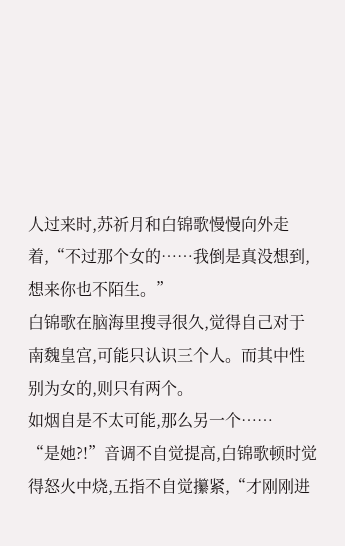人过来时,苏祈月和白锦歌慢慢向外走着,“不过那个女的……我倒是真没想到,想来你也不陌生。”
白锦歌在脑海里搜寻很久,觉得自己对于南魏皇宫,可能只认识三个人。而其中性别为女的,则只有两个。
如烟自是不太可能,那么另一个……
“是她?!”音调不自觉提高,白锦歌顿时觉得怒火中烧,五指不自觉攥紧,“才刚刚进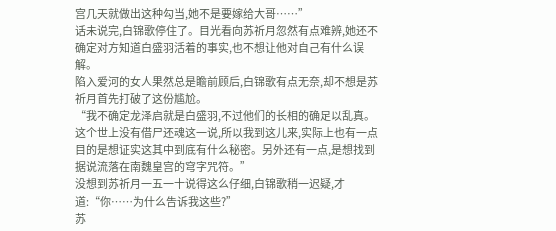宫几天就做出这种勾当,她不是要嫁给大哥……”
话未说完,白锦歌停住了。目光看向苏祈月忽然有点难辨,她还不确定对方知道白盛羽活着的事实,也不想让他对自己有什么误解。
陷入爱河的女人果然总是瞻前顾后,白锦歌有点无奈,却不想是苏祈月首先打破了这份尴尬。
“我不确定龙泽启就是白盛羽,不过他们的长相的确足以乱真。这个世上没有借尸还魂这一说,所以我到这儿来,实际上也有一点目的是想证实这其中到底有什么秘密。另外还有一点,是想找到据说流落在南魏皇宫的穹字咒符。”
没想到苏祈月一五一十说得这么仔细,白锦歌稍一迟疑,才道:“你……为什么告诉我这些?”
苏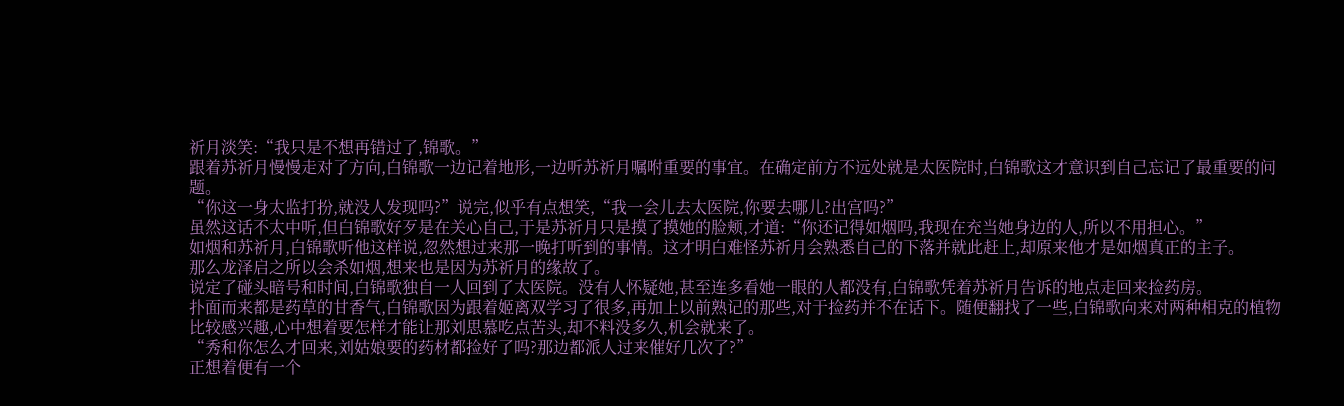祈月淡笑:“我只是不想再错过了,锦歌。”
跟着苏祈月慢慢走对了方向,白锦歌一边记着地形,一边听苏祈月嘱咐重要的事宜。在确定前方不远处就是太医院时,白锦歌这才意识到自己忘记了最重要的问题。
“你这一身太监打扮,就没人发现吗?”说完,似乎有点想笑,“我一会儿去太医院,你要去哪儿?出宫吗?”
虽然这话不太中听,但白锦歌好歹是在关心自己,于是苏祈月只是摸了摸她的脸颊,才道:“你还记得如烟吗,我现在充当她身边的人,所以不用担心。”
如烟和苏祈月,白锦歌听他这样说,忽然想过来那一晚打听到的事情。这才明白难怪苏祈月会熟悉自己的下落并就此赶上,却原来他才是如烟真正的主子。
那么龙泽启之所以会杀如烟,想来也是因为苏祈月的缘故了。
说定了碰头暗号和时间,白锦歌独自一人回到了太医院。没有人怀疑她,甚至连多看她一眼的人都没有,白锦歌凭着苏祈月告诉的地点走回来捡药房。
扑面而来都是药草的甘香气,白锦歌因为跟着姬离双学习了很多,再加上以前熟记的那些,对于捡药并不在话下。随便翻找了一些,白锦歌向来对两种相克的植物比较感兴趣,心中想着要怎样才能让那刘思慕吃点苦头,却不料没多久,机会就来了。
“秀和你怎么才回来,刘姑娘要的药材都捡好了吗?那边都派人过来催好几次了?”
正想着便有一个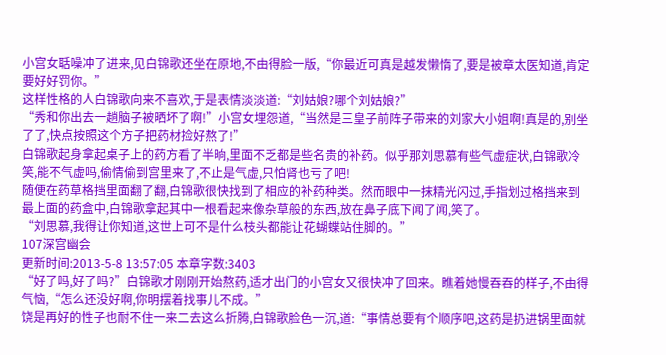小宫女聒噪冲了进来,见白锦歌还坐在原地,不由得脸一版,“你最近可真是越发懒惰了,要是被章太医知道,肯定要好好罚你。”
这样性格的人白锦歌向来不喜欢,于是表情淡淡道:“刘姑娘?哪个刘姑娘?”
“秀和你出去一趟脑子被晒坏了啊!”小宫女埋怨道,“当然是三皇子前阵子带来的刘家大小姐啊!真是的,别坐了了,快点按照这个方子把药材捡好熬了!”
白锦歌起身拿起桌子上的药方看了半晌,里面不乏都是些名贵的补药。似乎那刘思慕有些气虚症状,白锦歌冷笑,能不气虚吗,偷情偷到宫里来了,不止是气虚,只怕肾也亏了吧!
随便在药草格挡里面翻了翻,白锦歌很快找到了相应的补药种类。然而眼中一抹精光闪过,手指划过格挡来到最上面的药盒中,白锦歌拿起其中一根看起来像杂草般的东西,放在鼻子底下闻了闻,笑了。
“刘思慕,我得让你知道,这世上可不是什么枝头都能让花蝴蝶站住脚的。”
107深宫幽会
更新时间:2013-5-8 13:57:05 本章字数:3403
“好了吗,好了吗?”白锦歌才刚刚开始熬药,适才出门的小宫女又很快冲了回来。瞧着她慢吞吞的样子,不由得气恼,“怎么还没好啊,你明摆着找事儿不成。”
饶是再好的性子也耐不住一来二去这么折腾,白锦歌脸色一沉,道:“事情总要有个顺序吧,这药是扔进锅里面就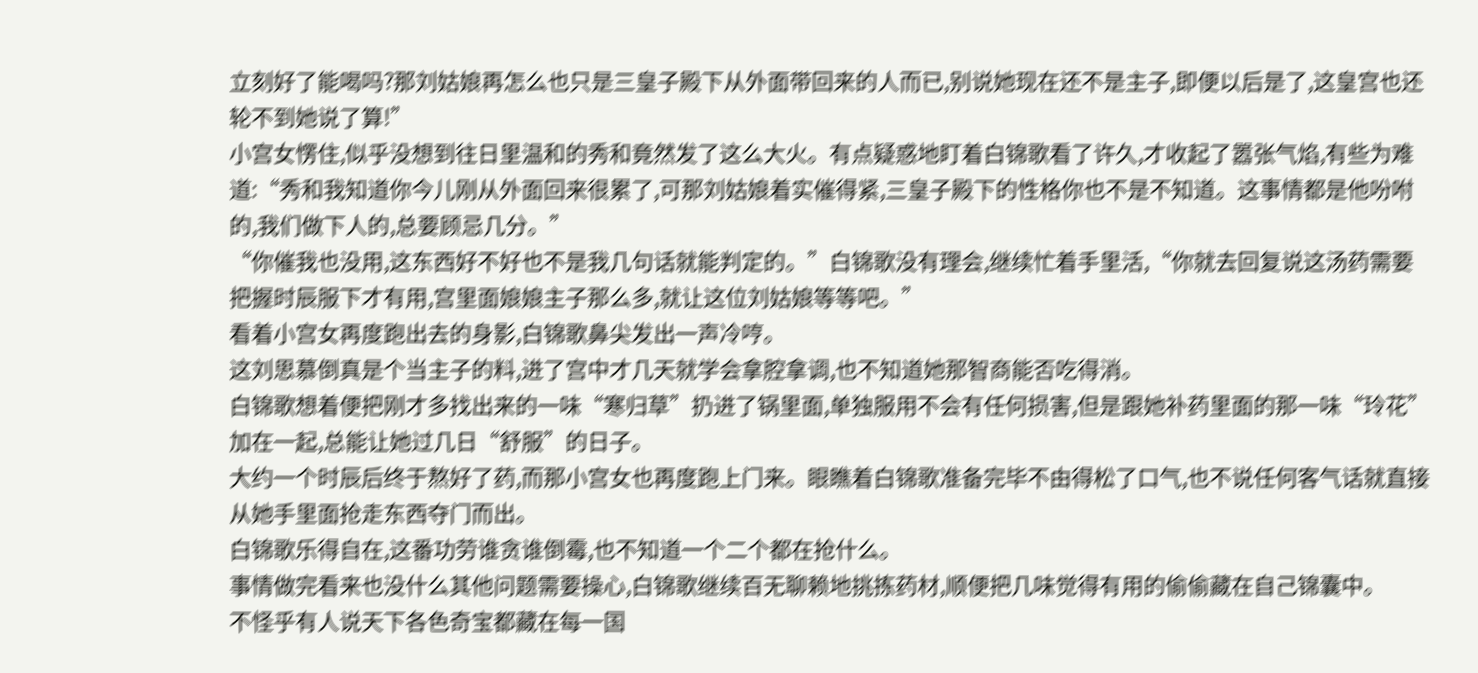立刻好了能喝吗?那刘姑娘再怎么也只是三皇子殿下从外面带回来的人而已,别说她现在还不是主子,即便以后是了,这皇宫也还轮不到她说了算!”
小宫女愣住,似乎没想到往日里温和的秀和竟然发了这么大火。有点疑惑地盯着白锦歌看了许久,才收起了嚣张气焰,有些为难道:“秀和我知道你今儿刚从外面回来很累了,可那刘姑娘着实催得紧,三皇子殿下的性格你也不是不知道。这事情都是他吩咐的,我们做下人的,总要顾忌几分。”
“你催我也没用,这东西好不好也不是我几句话就能判定的。”白锦歌没有理会,继续忙着手里活,“你就去回复说这汤药需要把握时辰服下才有用,宫里面娘娘主子那么多,就让这位刘姑娘等等吧。”
看着小宫女再度跑出去的身影,白锦歌鼻尖发出一声冷哼。
这刘思慕倒真是个当主子的料,进了宫中才几天就学会拿腔拿调,也不知道她那智商能否吃得消。
白锦歌想着便把刚才多找出来的一味“寒归草”扔进了锅里面,单独服用不会有任何损害,但是跟她补药里面的那一味“玲花”加在一起,总能让她过几日“舒服”的日子。
大约一个时辰后终于熬好了药,而那小宫女也再度跑上门来。眼瞧着白锦歌准备完毕不由得松了口气,也不说任何客气话就直接从她手里面抢走东西夺门而出。
白锦歌乐得自在,这番功劳谁贪谁倒霉,也不知道一个二个都在抢什么。
事情做完看来也没什么其他问题需要操心,白锦歌继续百无聊赖地挑拣药材,顺便把几味觉得有用的偷偷藏在自己锦囊中。
不怪乎有人说天下各色奇宝都藏在每一国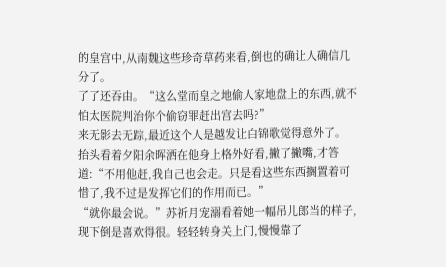的皇宫中,从南魏这些珍奇草药来看,倒也的确让人确信几分了。
了了还吞由。“这么堂而皇之地偷人家地盘上的东西,就不怕太医院判治你个偷窃罪赶出宫去吗?”
来无影去无踪,最近这个人是越发让白锦歌觉得意外了。
抬头看着夕阳余晖洒在他身上格外好看,撇了撇嘴,才答道:“不用他赶,我自己也会走。只是看这些东西搁置着可惜了,我不过是发挥它们的作用而已。”
“就你最会说。”苏祈月宠溺看着她一幅吊儿郎当的样子,现下倒是喜欢得很。轻轻转身关上门,慢慢靠了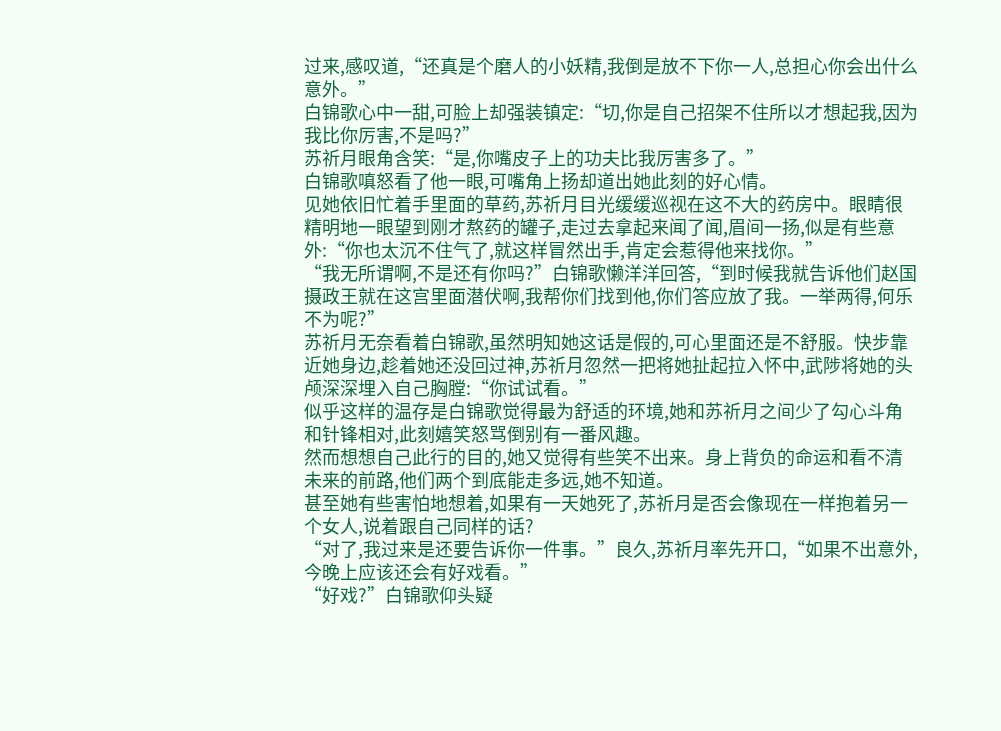过来,感叹道,“还真是个磨人的小妖精,我倒是放不下你一人,总担心你会出什么意外。”
白锦歌心中一甜,可脸上却强装镇定:“切,你是自己招架不住所以才想起我,因为我比你厉害,不是吗?”
苏祈月眼角含笑:“是,你嘴皮子上的功夫比我厉害多了。”
白锦歌嗔怒看了他一眼,可嘴角上扬却道出她此刻的好心情。
见她依旧忙着手里面的草药,苏祈月目光缓缓巡视在这不大的药房中。眼睛很精明地一眼望到刚才熬药的罐子,走过去拿起来闻了闻,眉间一扬,似是有些意外:“你也太沉不住气了,就这样冒然出手,肯定会惹得他来找你。”
“我无所谓啊,不是还有你吗?”白锦歌懒洋洋回答,“到时候我就告诉他们赵国摄政王就在这宫里面潜伏啊,我帮你们找到他,你们答应放了我。一举两得,何乐不为呢?”
苏祈月无奈看着白锦歌,虽然明知她这话是假的,可心里面还是不舒服。快步靠近她身边,趁着她还没回过神,苏祈月忽然一把将她扯起拉入怀中,武陟将她的头颅深深埋入自己胸膛:“你试试看。”
似乎这样的温存是白锦歌觉得最为舒适的环境,她和苏祈月之间少了勾心斗角和针锋相对,此刻嬉笑怒骂倒别有一番风趣。
然而想想自己此行的目的,她又觉得有些笑不出来。身上背负的命运和看不清未来的前路,他们两个到底能走多远,她不知道。
甚至她有些害怕地想着,如果有一天她死了,苏祈月是否会像现在一样抱着另一个女人,说着跟自己同样的话?
“对了,我过来是还要告诉你一件事。”良久,苏祈月率先开口,“如果不出意外,今晚上应该还会有好戏看。”
“好戏?”白锦歌仰头疑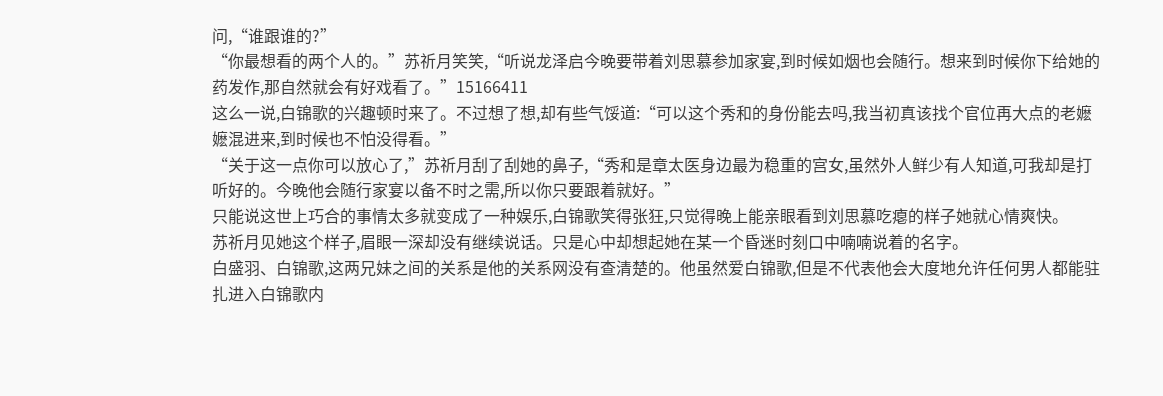问,“谁跟谁的?”
“你最想看的两个人的。”苏祈月笑笑,“听说龙泽启今晚要带着刘思慕参加家宴,到时候如烟也会随行。想来到时候你下给她的药发作,那自然就会有好戏看了。”15166411
这么一说,白锦歌的兴趣顿时来了。不过想了想,却有些气馁道:“可以这个秀和的身份能去吗,我当初真该找个官位再大点的老嬷嬷混进来,到时候也不怕没得看。”
“关于这一点你可以放心了,”苏祈月刮了刮她的鼻子,“秀和是章太医身边最为稳重的宫女,虽然外人鲜少有人知道,可我却是打听好的。今晚他会随行家宴以备不时之需,所以你只要跟着就好。”
只能说这世上巧合的事情太多就变成了一种娱乐,白锦歌笑得张狂,只觉得晚上能亲眼看到刘思慕吃瘪的样子她就心情爽快。
苏祈月见她这个样子,眉眼一深却没有继续说话。只是心中却想起她在某一个昏迷时刻口中喃喃说着的名字。
白盛羽、白锦歌,这两兄妹之间的关系是他的关系网没有查清楚的。他虽然爱白锦歌,但是不代表他会大度地允许任何男人都能驻扎进入白锦歌内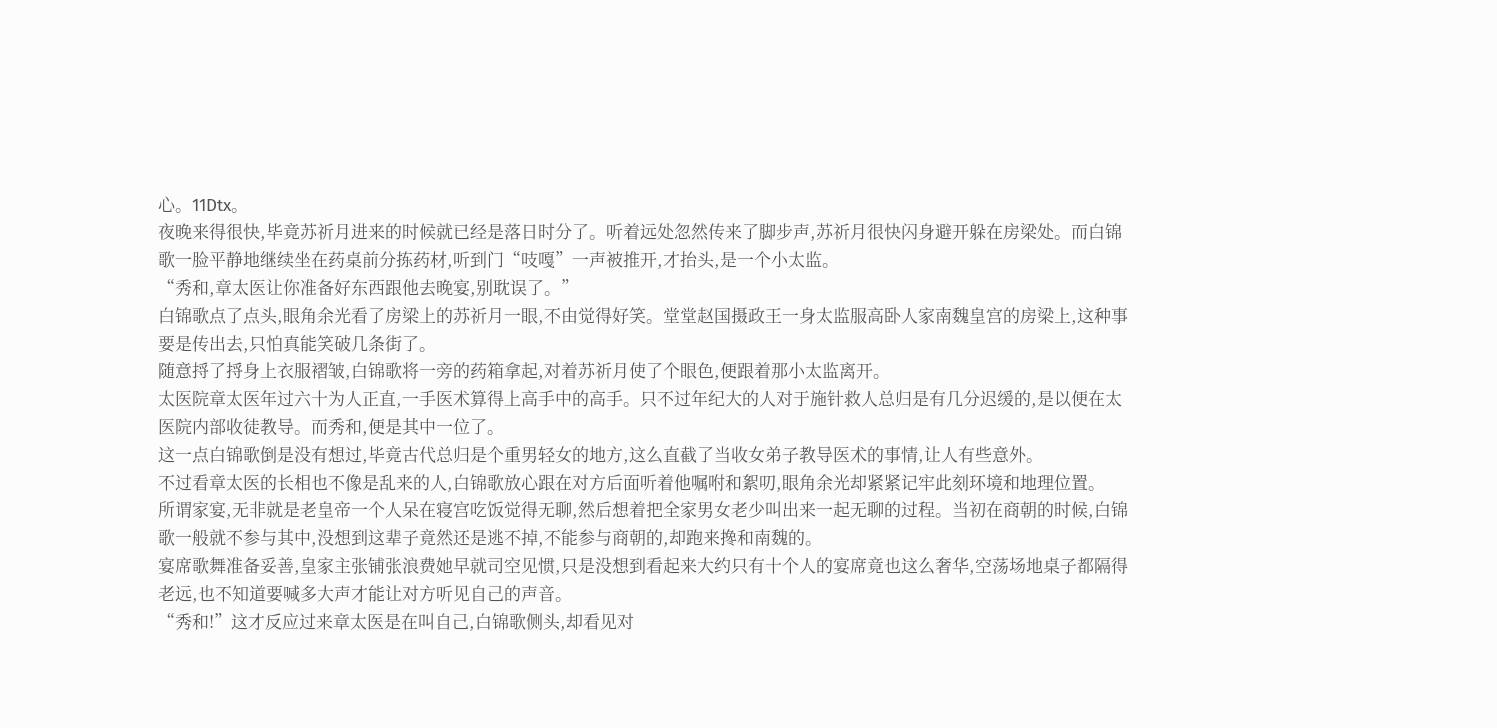心。11Dtx。
夜晚来得很快,毕竟苏祈月进来的时候就已经是落日时分了。听着远处忽然传来了脚步声,苏祈月很快闪身避开躲在房梁处。而白锦歌一脸平静地继续坐在药桌前分拣药材,听到门“吱嘎”一声被推开,才抬头,是一个小太监。
“秀和,章太医让你准备好东西跟他去晚宴,别耽误了。”
白锦歌点了点头,眼角余光看了房梁上的苏祈月一眼,不由觉得好笑。堂堂赵国摄政王一身太监服高卧人家南魏皇宫的房梁上,这种事要是传出去,只怕真能笑破几条街了。
随意捋了捋身上衣服褶皱,白锦歌将一旁的药箱拿起,对着苏祈月使了个眼色,便跟着那小太监离开。
太医院章太医年过六十为人正直,一手医术算得上高手中的高手。只不过年纪大的人对于施针救人总归是有几分迟缓的,是以便在太医院内部收徒教导。而秀和,便是其中一位了。
这一点白锦歌倒是没有想过,毕竟古代总归是个重男轻女的地方,这么直截了当收女弟子教导医术的事情,让人有些意外。
不过看章太医的长相也不像是乱来的人,白锦歌放心跟在对方后面听着他嘱咐和絮叨,眼角余光却紧紧记牢此刻环境和地理位置。
所谓家宴,无非就是老皇帝一个人呆在寝宫吃饭觉得无聊,然后想着把全家男女老少叫出来一起无聊的过程。当初在商朝的时候,白锦歌一般就不参与其中,没想到这辈子竟然还是逃不掉,不能参与商朝的,却跑来搀和南魏的。
宴席歌舞准备妥善,皇家主张铺张浪费她早就司空见惯,只是没想到看起来大约只有十个人的宴席竟也这么奢华,空荡场地桌子都隔得老远,也不知道要喊多大声才能让对方听见自己的声音。
“秀和!”这才反应过来章太医是在叫自己,白锦歌侧头,却看见对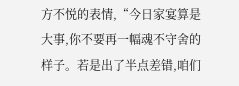方不悦的表情,“今日家宴算是大事,你不要再一幅魂不守舍的样子。若是出了半点差错,咱们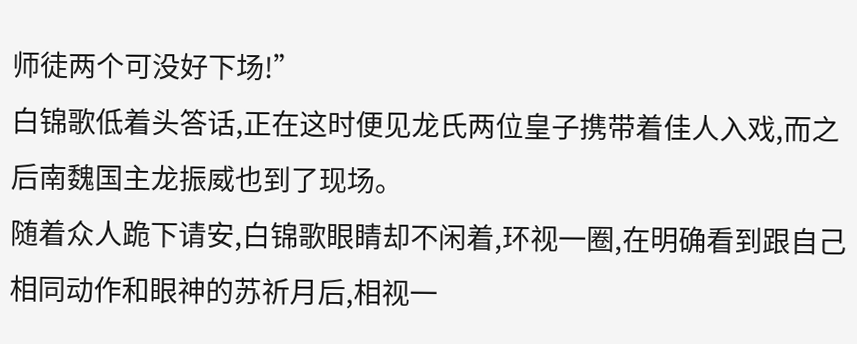师徒两个可没好下场!”
白锦歌低着头答话,正在这时便见龙氏两位皇子携带着佳人入戏,而之后南魏国主龙振威也到了现场。
随着众人跪下请安,白锦歌眼睛却不闲着,环视一圈,在明确看到跟自己相同动作和眼神的苏祈月后,相视一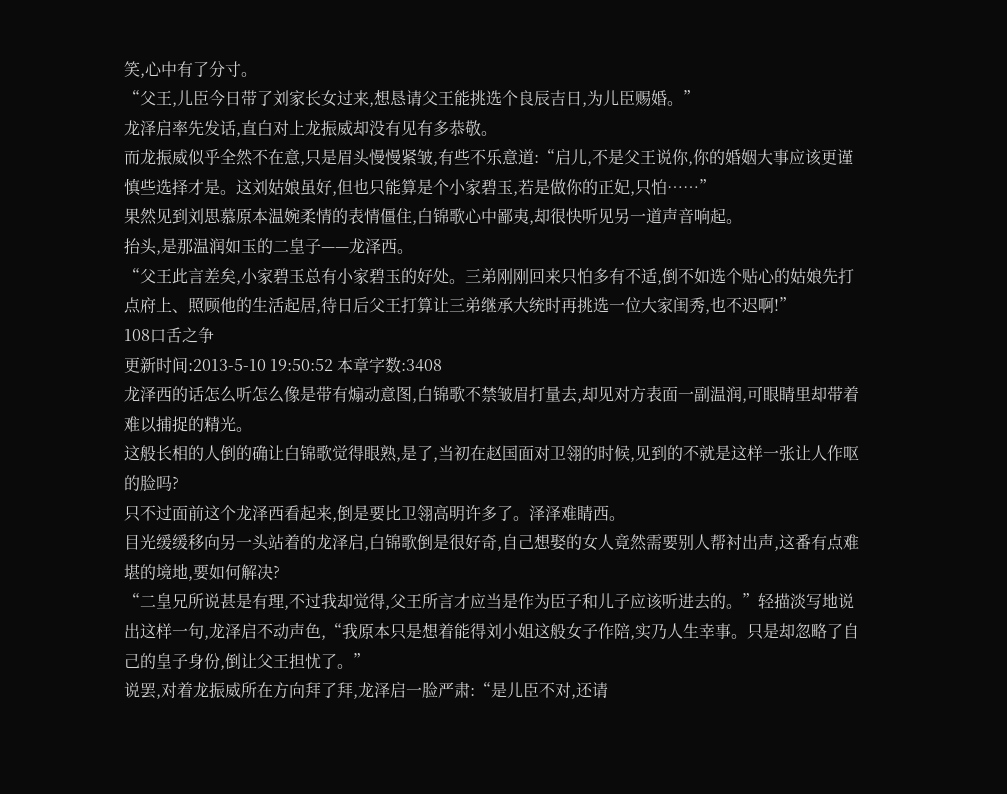笑,心中有了分寸。
“父王,儿臣今日带了刘家长女过来,想恳请父王能挑选个良辰吉日,为儿臣赐婚。”
龙泽启率先发话,直白对上龙振威却没有见有多恭敬。
而龙振威似乎全然不在意,只是眉头慢慢紧皱,有些不乐意道:“启儿,不是父王说你,你的婚姻大事应该更谨慎些选择才是。这刘姑娘虽好,但也只能算是个小家碧玉,若是做你的正妃,只怕……”
果然见到刘思慕原本温婉柔情的表情僵住,白锦歌心中鄙夷,却很快听见另一道声音响起。
抬头,是那温润如玉的二皇子——龙泽西。
“父王此言差矣,小家碧玉总有小家碧玉的好处。三弟刚刚回来只怕多有不适,倒不如选个贴心的姑娘先打点府上、照顾他的生活起居,待日后父王打算让三弟继承大统时再挑选一位大家闺秀,也不迟啊!”
108口舌之争
更新时间:2013-5-10 19:50:52 本章字数:3408
龙泽西的话怎么听怎么像是带有煽动意图,白锦歌不禁皱眉打量去,却见对方表面一副温润,可眼睛里却带着难以捕捉的精光。
这般长相的人倒的确让白锦歌觉得眼熟,是了,当初在赵国面对卫翎的时候,见到的不就是这样一张让人作呕的脸吗?
只不过面前这个龙泽西看起来,倒是要比卫翎高明许多了。泽泽难睛西。
目光缓缓移向另一头站着的龙泽启,白锦歌倒是很好奇,自己想娶的女人竟然需要别人帮衬出声,这番有点难堪的境地,要如何解决?
“二皇兄所说甚是有理,不过我却觉得,父王所言才应当是作为臣子和儿子应该听进去的。”轻描淡写地说出这样一句,龙泽启不动声色,“我原本只是想着能得刘小姐这般女子作陪,实乃人生幸事。只是却忽略了自己的皇子身份,倒让父王担忧了。”
说罢,对着龙振威所在方向拜了拜,龙泽启一脸严肃:“是儿臣不对,还请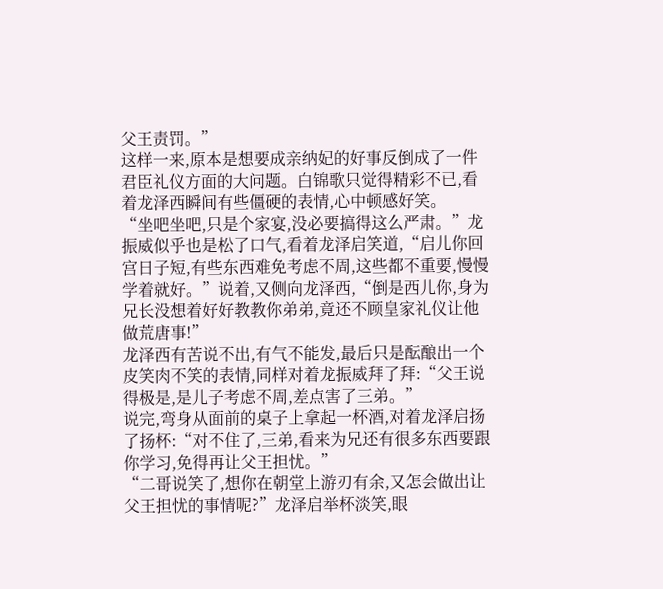父王责罚。”
这样一来,原本是想要成亲纳妃的好事反倒成了一件君臣礼仪方面的大问题。白锦歌只觉得精彩不已,看着龙泽西瞬间有些僵硬的表情,心中顿感好笑。
“坐吧坐吧,只是个家宴,没必要搞得这么严肃。”龙振威似乎也是松了口气,看着龙泽启笑道,“启儿你回宫日子短,有些东西难免考虑不周,这些都不重要,慢慢学着就好。”说着,又侧向龙泽西,“倒是西儿你,身为兄长没想着好好教教你弟弟,竟还不顾皇家礼仪让他做荒唐事!”
龙泽西有苦说不出,有气不能发,最后只是酝酿出一个皮笑肉不笑的表情,同样对着龙振威拜了拜:“父王说得极是,是儿子考虑不周,差点害了三弟。”
说完,弯身从面前的桌子上拿起一杯酒,对着龙泽启扬了扬杯:“对不住了,三弟,看来为兄还有很多东西要跟你学习,免得再让父王担忧。”
“二哥说笑了,想你在朝堂上游刃有余,又怎会做出让父王担忧的事情呢?”龙泽启举杯淡笑,眼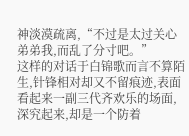神淡漠疏离,“不过是太过关心弟弟我,而乱了分寸吧。”
这样的对话于白锦歌而言不算陌生,针锋相对却又不留痕迹,表面看起来一副三代齐欢乐的场面,深究起来,却是一个防着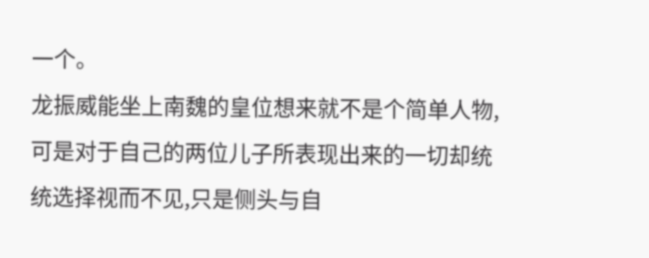一个。
龙振威能坐上南魏的皇位想来就不是个简单人物,可是对于自己的两位儿子所表现出来的一切却统统选择视而不见,只是侧头与自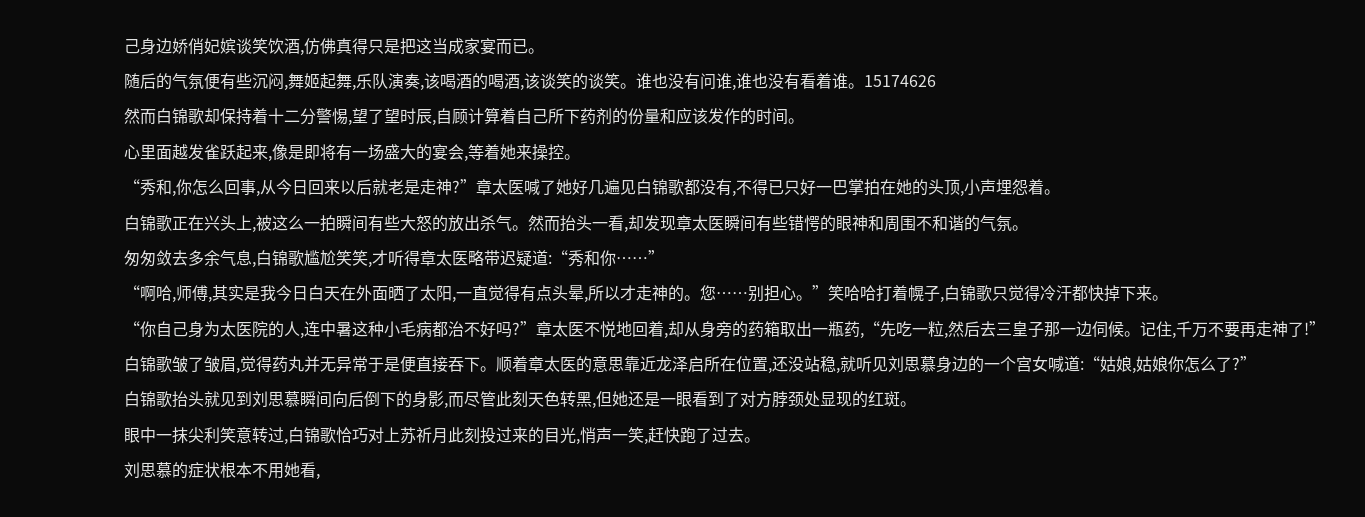己身边娇俏妃嫔谈笑饮酒,仿佛真得只是把这当成家宴而已。
随后的气氛便有些沉闷,舞姬起舞,乐队演奏,该喝酒的喝酒,该谈笑的谈笑。谁也没有问谁,谁也没有看着谁。15174626
然而白锦歌却保持着十二分警惕,望了望时辰,自顾计算着自己所下药剂的份量和应该发作的时间。
心里面越发雀跃起来,像是即将有一场盛大的宴会,等着她来操控。
“秀和,你怎么回事,从今日回来以后就老是走神?”章太医喊了她好几遍见白锦歌都没有,不得已只好一巴掌拍在她的头顶,小声埋怨着。
白锦歌正在兴头上,被这么一拍瞬间有些大怒的放出杀气。然而抬头一看,却发现章太医瞬间有些错愕的眼神和周围不和谐的气氛。
匆匆敛去多余气息,白锦歌尴尬笑笑,才听得章太医略带迟疑道:“秀和你……”
“啊哈,师傅,其实是我今日白天在外面晒了太阳,一直觉得有点头晕,所以才走神的。您……别担心。”笑哈哈打着幌子,白锦歌只觉得冷汗都快掉下来。
“你自己身为太医院的人,连中暑这种小毛病都治不好吗?”章太医不悦地回着,却从身旁的药箱取出一瓶药,“先吃一粒,然后去三皇子那一边伺候。记住,千万不要再走神了!”
白锦歌皱了皱眉,觉得药丸并无异常于是便直接吞下。顺着章太医的意思靠近龙泽启所在位置,还没站稳,就听见刘思慕身边的一个宫女喊道:“姑娘,姑娘你怎么了?”
白锦歌抬头就见到刘思慕瞬间向后倒下的身影,而尽管此刻天色转黑,但她还是一眼看到了对方脖颈处显现的红斑。
眼中一抹尖利笑意转过,白锦歌恰巧对上苏祈月此刻投过来的目光,悄声一笑,赶快跑了过去。
刘思慕的症状根本不用她看,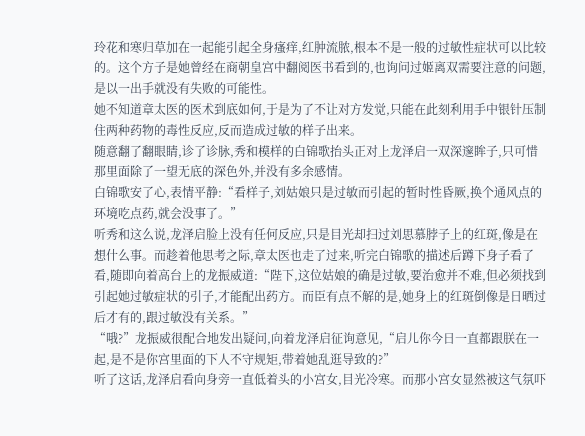玲花和寒归草加在一起能引起全身瘙痒,红肿流脓,根本不是一般的过敏性症状可以比较的。这个方子是她曾经在商朝皇宫中翻阅医书看到的,也询问过姬离双需要注意的问题,是以一出手就没有失败的可能性。
她不知道章太医的医术到底如何,于是为了不让对方发觉,只能在此刻利用手中银针压制住两种药物的毒性反应,反而造成过敏的样子出来。
随意翻了翻眼睛,诊了诊脉,秀和模样的白锦歌抬头正对上龙泽启一双深邃眸子,只可惜那里面除了一望无底的深色外,并没有多余感情。
白锦歌安了心,表情平静:“看样子,刘姑娘只是过敏而引起的暂时性昏厥,换个通风点的环境吃点药,就会没事了。”
听秀和这么说,龙泽启脸上没有任何反应,只是目光却扫过刘思慕脖子上的红斑,像是在想什么事。而趁着他思考之际,章太医也走了过来,听完白锦歌的描述后蹲下身子看了看,随即向着高台上的龙振威道:“陛下,这位姑娘的确是过敏,要治愈并不难,但必须找到引起她过敏症状的引子,才能配出药方。而臣有点不解的是,她身上的红斑倒像是日晒过后才有的,跟过敏没有关系。”
“哦?”龙振威很配合地发出疑问,向着龙泽启征询意见,“启儿你今日一直都跟朕在一起,是不是你宫里面的下人不守规矩,带着她乱逛导致的?”
听了这话,龙泽启看向身旁一直低着头的小宫女,目光冷寒。而那小宫女显然被这气氛吓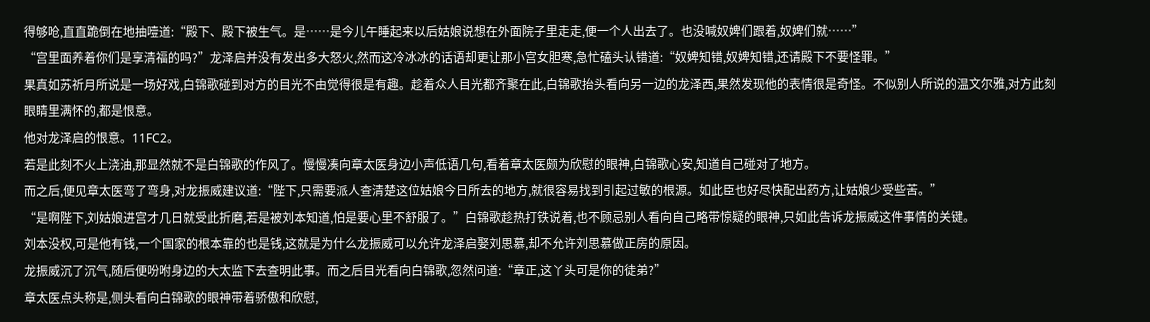得够呛,直直跪倒在地抽噎道:“殿下、殿下被生气。是……是今儿午睡起来以后姑娘说想在外面院子里走走,便一个人出去了。也没喊奴婢们跟着,奴婢们就……”
“宫里面养着你们是享清福的吗?”龙泽启并没有发出多大怒火,然而这冷冰冰的话语却更让那小宫女胆寒,急忙磕头认错道:“奴婢知错,奴婢知错,还请殿下不要怪罪。”
果真如苏祈月所说是一场好戏,白锦歌碰到对方的目光不由觉得很是有趣。趁着众人目光都齐聚在此,白锦歌抬头看向另一边的龙泽西,果然发现他的表情很是奇怪。不似别人所说的温文尔雅,对方此刻眼睛里满怀的,都是恨意。
他对龙泽启的恨意。11FC2。
若是此刻不火上浇油,那显然就不是白锦歌的作风了。慢慢凑向章太医身边小声低语几句,看着章太医颇为欣慰的眼神,白锦歌心安,知道自己碰对了地方。
而之后,便见章太医弯了弯身,对龙振威建议道:“陛下,只需要派人查清楚这位姑娘今日所去的地方,就很容易找到引起过敏的根源。如此臣也好尽快配出药方,让姑娘少受些苦。”
“是啊陛下,刘姑娘进宫才几日就受此折磨,若是被刘本知道,怕是要心里不舒服了。”白锦歌趁热打铁说着,也不顾忌别人看向自己略带惊疑的眼神,只如此告诉龙振威这件事情的关键。
刘本没权,可是他有钱,一个国家的根本靠的也是钱,这就是为什么龙振威可以允许龙泽启娶刘思慕,却不允许刘思慕做正房的原因。
龙振威沉了沉气,随后便吩咐身边的大太监下去查明此事。而之后目光看向白锦歌,忽然问道:“章正,这丫头可是你的徒弟?”
章太医点头称是,侧头看向白锦歌的眼神带着骄傲和欣慰,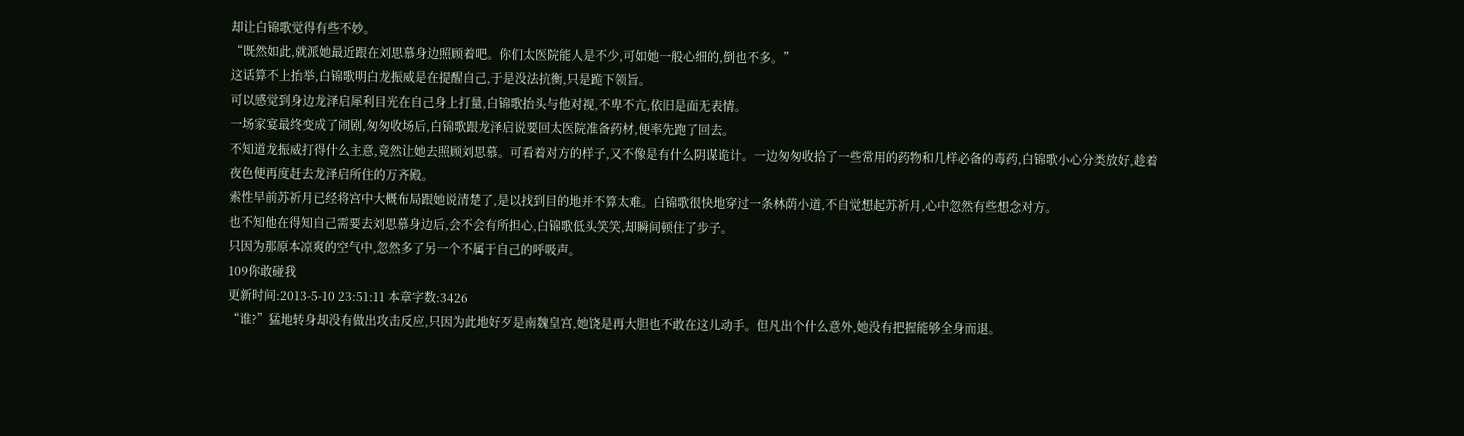却让白锦歌觉得有些不妙。
“既然如此,就派她最近跟在刘思慕身边照顾着吧。你们太医院能人是不少,可如她一般心细的,倒也不多。”
这话算不上抬举,白锦歌明白龙振威是在提醒自己,于是没法抗衡,只是跪下领旨。
可以感觉到身边龙泽启犀利目光在自己身上打量,白锦歌抬头与他对视,不卑不亢,依旧是面无表情。
一场家宴最终变成了闹剧,匆匆收场后,白锦歌跟龙泽启说要回太医院准备药材,便率先跑了回去。
不知道龙振威打得什么主意,竟然让她去照顾刘思慕。可看着对方的样子,又不像是有什么阴谋诡计。一边匆匆收拾了一些常用的药物和几样必备的毒药,白锦歌小心分类放好,趁着夜色便再度赶去龙泽启所住的万齐殿。
索性早前苏祈月已经将宫中大概布局跟她说清楚了,是以找到目的地并不算太难。白锦歌很快地穿过一条林荫小道,不自觉想起苏祈月,心中忽然有些想念对方。
也不知他在得知自己需要去刘思慕身边后,会不会有所担心,白锦歌低头笑笑,却瞬间顿住了步子。
只因为那原本凉爽的空气中,忽然多了另一个不属于自己的呼吸声。
109你敢碰我
更新时间:2013-5-10 23:51:11 本章字数:3426
“谁?”猛地转身却没有做出攻击反应,只因为此地好歹是南魏皇宫,她饶是再大胆也不敢在这儿动手。但凡出个什么意外,她没有把握能够全身而退。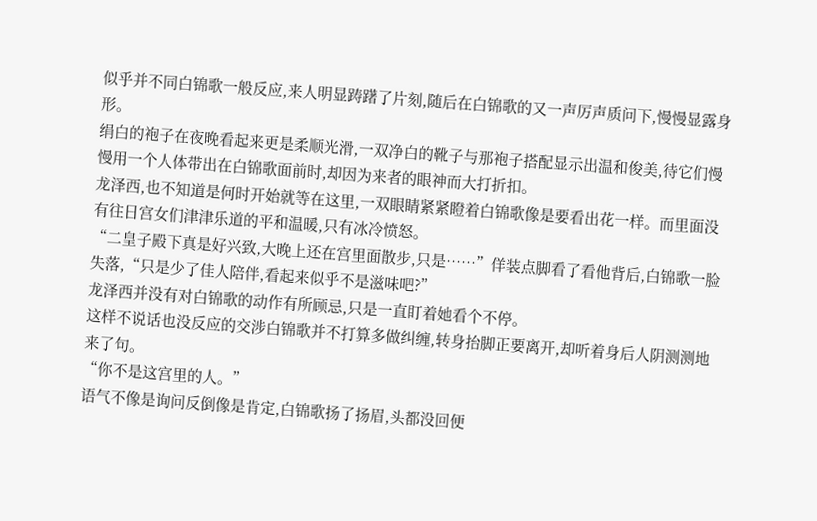似乎并不同白锦歌一般反应,来人明显踌躇了片刻,随后在白锦歌的又一声厉声质问下,慢慢显露身形。
绢白的袍子在夜晚看起来更是柔顺光滑,一双净白的靴子与那袍子搭配显示出温和俊美,待它们慢慢用一个人体带出在白锦歌面前时,却因为来者的眼神而大打折扣。
龙泽西,也不知道是何时开始就等在这里,一双眼睛紧紧瞪着白锦歌像是要看出花一样。而里面没有往日宫女们津津乐道的平和温暖,只有冰冷愤怒。
“二皇子殿下真是好兴致,大晚上还在宫里面散步,只是……”佯装点脚看了看他背后,白锦歌一脸失落,“只是少了佳人陪伴,看起来似乎不是滋味吧?”
龙泽西并没有对白锦歌的动作有所顾忌,只是一直盯着她看个不停。
这样不说话也没反应的交涉白锦歌并不打算多做纠缠,转身抬脚正要离开,却听着身后人阴测测地来了句。
“你不是这宫里的人。”
语气不像是询问反倒像是肯定,白锦歌扬了扬眉,头都没回便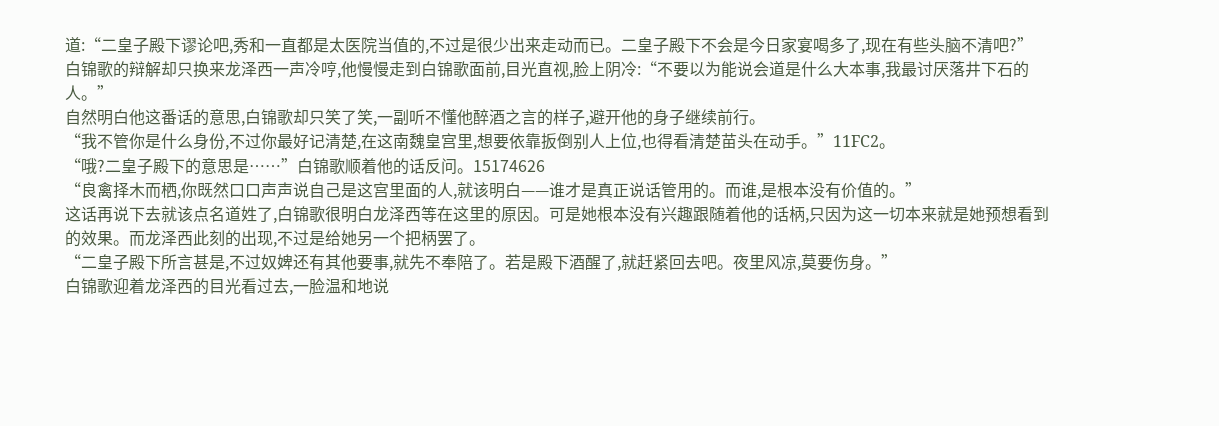道:“二皇子殿下谬论吧,秀和一直都是太医院当值的,不过是很少出来走动而已。二皇子殿下不会是今日家宴喝多了,现在有些头脑不清吧?”
白锦歌的辩解却只换来龙泽西一声冷哼,他慢慢走到白锦歌面前,目光直视,脸上阴冷:“不要以为能说会道是什么大本事,我最讨厌落井下石的人。”
自然明白他这番话的意思,白锦歌却只笑了笑,一副听不懂他醉酒之言的样子,避开他的身子继续前行。
“我不管你是什么身份,不过你最好记清楚,在这南魏皇宫里,想要依靠扳倒别人上位,也得看清楚苗头在动手。”11FC2。
“哦?二皇子殿下的意思是……”白锦歌顺着他的话反问。15174626
“良禽择木而栖,你既然口口声声说自己是这宫里面的人,就该明白——谁才是真正说话管用的。而谁,是根本没有价值的。”
这话再说下去就该点名道姓了,白锦歌很明白龙泽西等在这里的原因。可是她根本没有兴趣跟随着他的话柄,只因为这一切本来就是她预想看到的效果。而龙泽西此刻的出现,不过是给她另一个把柄罢了。
“二皇子殿下所言甚是,不过奴婢还有其他要事,就先不奉陪了。若是殿下酒醒了,就赶紧回去吧。夜里风凉,莫要伤身。”
白锦歌迎着龙泽西的目光看过去,一脸温和地说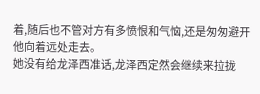着,随后也不管对方有多愤恨和气恼,还是匆匆避开他向着远处走去。
她没有给龙泽西准话,龙泽西定然会继续来拉拢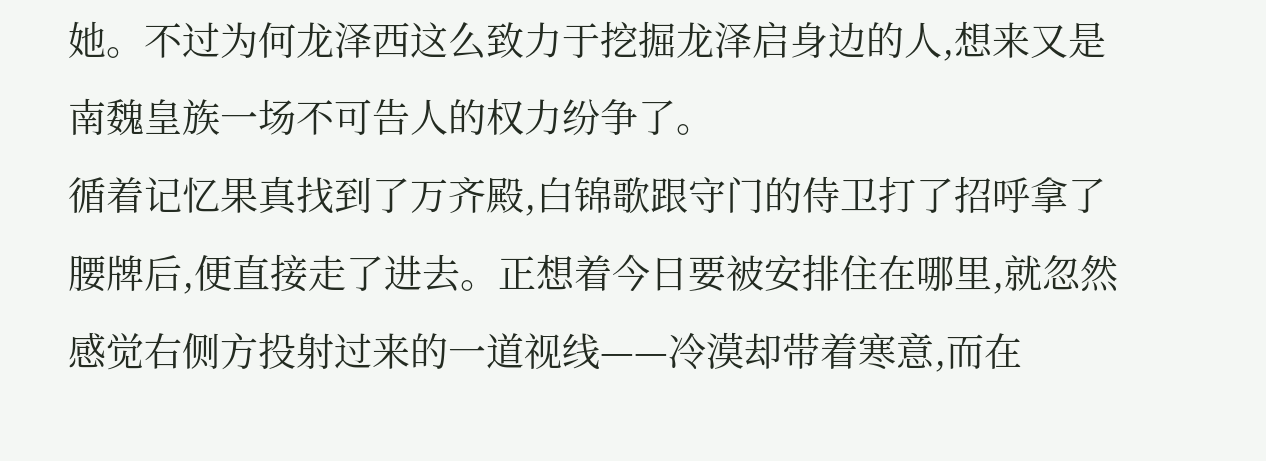她。不过为何龙泽西这么致力于挖掘龙泽启身边的人,想来又是南魏皇族一场不可告人的权力纷争了。
循着记忆果真找到了万齐殿,白锦歌跟守门的侍卫打了招呼拿了腰牌后,便直接走了进去。正想着今日要被安排住在哪里,就忽然感觉右侧方投射过来的一道视线——冷漠却带着寒意,而在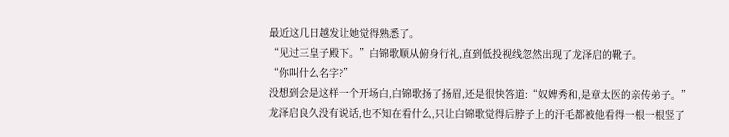最近这几日越发让她觉得熟悉了。
“见过三皇子殿下。”白锦歌顺从俯身行礼,直到低投视线忽然出现了龙泽启的靴子。
“你叫什么名字?”
没想到会是这样一个开场白,白锦歌扬了扬眉,还是很快答道:“奴婢秀和,是章太医的亲传弟子。”
龙泽启良久没有说话,也不知在看什么,只让白锦歌觉得后脖子上的汗毛都被他看得一根一根竖了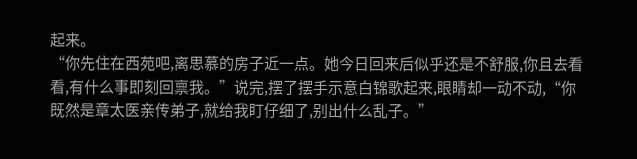起来。
“你先住在西苑吧,离思慕的房子近一点。她今日回来后似乎还是不舒服,你且去看看,有什么事即刻回禀我。”说完,摆了摆手示意白锦歌起来,眼睛却一动不动,“你既然是章太医亲传弟子,就给我盯仔细了,别出什么乱子。”